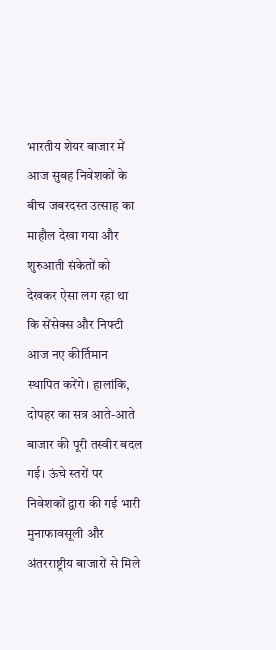भारतीय शेयर बाजार में आज सुबह निवेशकों के बीच जबरदस्त उत्साह का माहौल देखा गया और शुरुआती संकेतों को देखकर ऐसा लग रहा था कि सेंसेक्स और निफ्टी आज नए कीर्तिमान स्थापित करेंगे। हालांकि, दोपहर का सत्र आते-आते बाजार की पूरी तस्वीर बदल गई। ऊंचे स्तरों पर निवेशकों द्वारा की गई भारी मुनाफावसूली और अंतरराष्ट्रीय बाजारों से मिले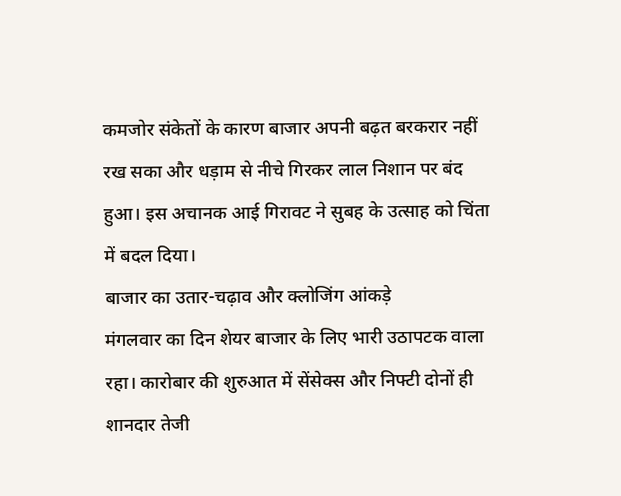कमजोर संकेतों के कारण बाजार अपनी बढ़त बरकरार नहीं रख सका और धड़ाम से नीचे गिरकर लाल निशान पर बंद हुआ। इस अचानक आई गिरावट ने सुबह के उत्साह को चिंता में बदल दिया।
बाजार का उतार-चढ़ाव और क्लोजिंग आंकड़े
मंगलवार का दिन शेयर बाजार के लिए भारी उठापटक वाला रहा। कारोबार की शुरुआत में सेंसेक्स और निफ्टी दोनों ही शानदार तेजी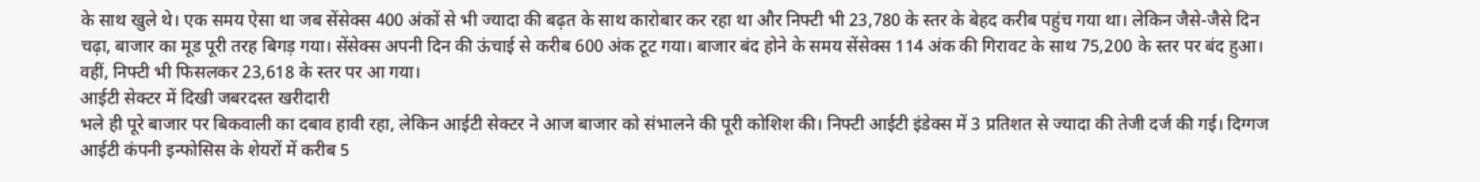के साथ खुले थे। एक समय ऐसा था जब सेंसेक्स 400 अंकों से भी ज्यादा की बढ़त के साथ कारोबार कर रहा था और निफ्टी भी 23,780 के स्तर के बेहद करीब पहुंच गया था। लेकिन जैसे-जैसे दिन चढ़ा, बाजार का मूड पूरी तरह बिगड़ गया। सेंसेक्स अपनी दिन की ऊंचाई से करीब 600 अंक टूट गया। बाजार बंद होने के समय सेंसेक्स 114 अंक की गिरावट के साथ 75,200 के स्तर पर बंद हुआ। वहीं, निफ्टी भी फिसलकर 23,618 के स्तर पर आ गया।
आईटी सेक्टर में दिखी जबरदस्त खरीदारी
भले ही पूरे बाजार पर बिकवाली का दबाव हावी रहा, लेकिन आईटी सेक्टर ने आज बाजार को संभालने की पूरी कोशिश की। निफ्टी आईटी इंडेक्स में 3 प्रतिशत से ज्यादा की तेजी दर्ज की गई। दिग्गज आईटी कंपनी इन्फोसिस के शेयरों में करीब 5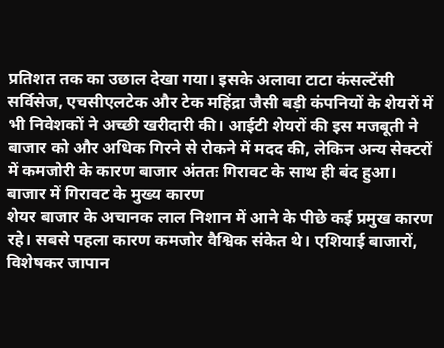प्रतिशत तक का उछाल देखा गया। इसके अलावा टाटा कंसल्टेंसी सर्विसेज, एचसीएलटेक और टेक महिंद्रा जैसी बड़ी कंपनियों के शेयरों में भी निवेशकों ने अच्छी खरीदारी की। आईटी शेयरों की इस मजबूती ने बाजार को और अधिक गिरने से रोकने में मदद की, लेकिन अन्य सेक्टरों में कमजोरी के कारण बाजार अंततः गिरावट के साथ ही बंद हुआ।
बाजार में गिरावट के मुख्य कारण
शेयर बाजार के अचानक लाल निशान में आने के पीछे कई प्रमुख कारण रहे। सबसे पहला कारण कमजोर वैश्विक संकेत थे। एशियाई बाजारों, विशेषकर जापान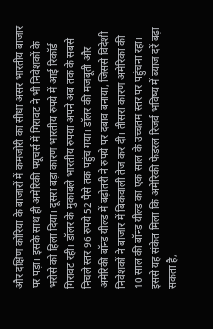और दक्षिण कोरिया के बाजारों में कमजोरी का सीधा असर भारतीय बाजार पर पड़ा। इसके साथ ही अमेरिकी फ्यूचर्स में गिरावट ने भी निवेशकों के भरोसे को हिला दिया। दूसरा बड़ा कारण भारतीय रुपये में आई रिकॉर्ड गिरावट रही। डॉलर के मुकाबले भारतीय रुपया अपने अब तक के सबसे निचले स्तर 96 रुपये 52 पैसे तक पहुंच गया। डॉलर की मजबूती और अमेरिकी बॉन्ड यील्ड में बढ़ोतरी ने रुपये पर दबाव बनाया, जिससे विदेशी निवेशकों ने बाजार में बिकवाली तेज कर दी। तीसरा कारण अमेरिका की 10 साल की बॉन्ड यील्ड का एक साल के उच्चतम स्तर पर पहुंचना रहा। इससे यह संकेत मिला कि अमेरिकी फेडरल रिजर्व भविष्य में ब्याज दरें बढ़ा सकता है,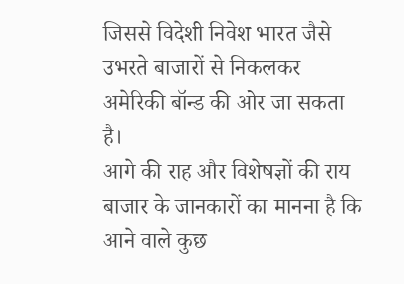जिससे विदेशी निवेश भारत जैसे उभरते बाजारों से निकलकर अमेरिकी बॉन्ड की ओर जा सकता है।
आगे की राह और विशेषज्ञों की राय
बाजार के जानकारों का मानना है कि आने वाले कुछ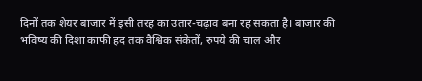दिनों तक शेयर बाजार में इसी तरह का उतार-चढ़ाव बना रह सकता है। बाजार की भविष्य की दिशा काफी हद तक वैश्विक संकेतों, रुपये की चाल और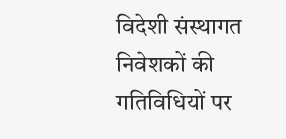विदेशी संस्थागत निवेशकों की गतिविधियों पर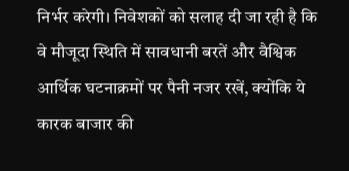निर्भर करेगी। निवेशकों को सलाह दी जा रही है कि वे मौजूदा स्थिति में सावधानी बरतें और वैश्विक आर्थिक घटनाक्रमों पर पैनी नजर रखें, क्योंकि ये कारक बाजार की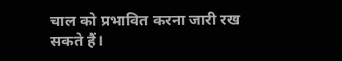चाल को प्रभावित करना जारी रख सकते हैं।